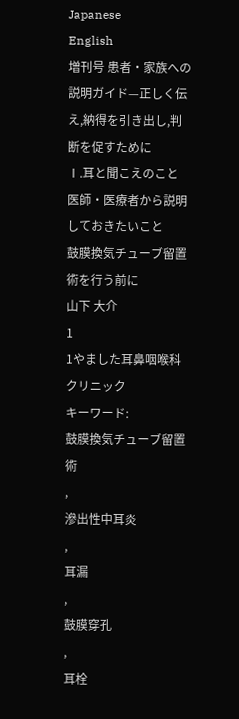Japanese
English
増刊号 患者・家族への説明ガイド—正しく伝え,納得を引き出し,判断を促すために
Ⅰ.耳と聞こえのこと
医師・医療者から説明しておきたいこと
鼓膜換気チューブ留置術を行う前に
山下 大介
1
1やました耳鼻咽喉科クリニック
キーワード:
鼓膜換気チューブ留置術
,
滲出性中耳炎
,
耳漏
,
鼓膜穿孔
,
耳栓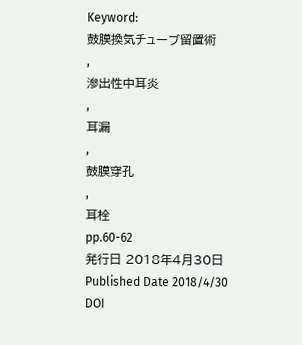Keyword:
鼓膜換気チューブ留置術
,
滲出性中耳炎
,
耳漏
,
鼓膜穿孔
,
耳栓
pp.60-62
発行日 2018年4月30日
Published Date 2018/4/30
DOI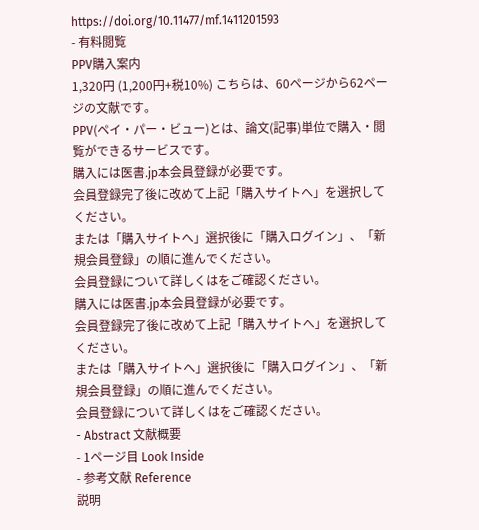https://doi.org/10.11477/mf.1411201593
- 有料閲覧
PPV購入案内
1,320円 (1,200円+税10%) こちらは、60ページから62ページの文献です。
PPV(ペイ・パー・ビュー)とは、論文(記事)単位で購入・閲覧ができるサービスです。
購入には医書.jp本会員登録が必要です。
会員登録完了後に改めて上記「購入サイトへ」を選択してください。
または「購入サイトへ」選択後に「購入ログイン」、「新規会員登録」の順に進んでください。
会員登録について詳しくはをご確認ください。
購入には医書.jp本会員登録が必要です。
会員登録完了後に改めて上記「購入サイトへ」を選択してください。
または「購入サイトへ」選択後に「購入ログイン」、「新規会員登録」の順に進んでください。
会員登録について詳しくはをご確認ください。
- Abstract 文献概要
- 1ページ目 Look Inside
- 参考文献 Reference
説明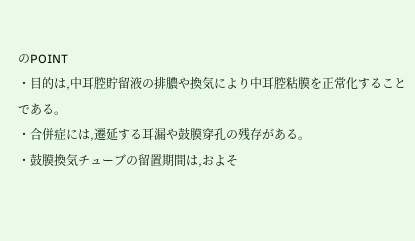のPOINT
・目的は,中耳腔貯留液の排膿や換気により中耳腔粘膜を正常化することである。
・合併症には,遷延する耳漏や鼓膜穿孔の残存がある。
・鼓膜換気チューブの留置期間は,およそ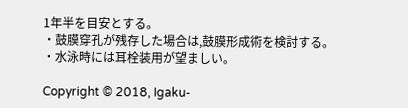1年半を目安とする。
・鼓膜穿孔が残存した場合は,鼓膜形成術を検討する。
・水泳時には耳栓装用が望ましい。

Copyright © 2018, Igaku-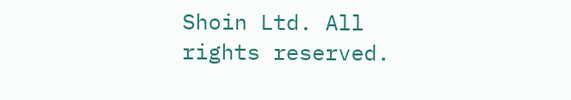Shoin Ltd. All rights reserved.